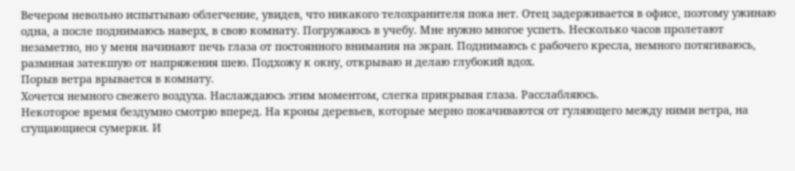Вечером невольно испытываю облегчение, увидев, что никакого телохранителя пока нет. Отец задерживается в офисе, поэтому ужинаю одна, а после поднимаюсь наверх, в свою комнату. Погружаюсь в учебу. Мне нужно многое успеть. Несколько часов пролетают незаметно, но у меня начинают печь глаза от постоянного внимания на экран. Поднимаюсь с рабочего кресла, немного потягиваюсь, разминая затекшую от напряжения шею. Подхожу к окну, открываю и делаю глубокий вдох.
Порыв ветра врывается в комнату.
Хочется немного свежего воздуха. Наслаждаюсь этим моментом, слегка прикрывая глаза. Расслабляюсь.
Некоторое время бездумно смотрю вперед. На кроны деревьев, которые мерно покачиваются от гуляющего между ними ветра, на сгущающиеся сумерки. И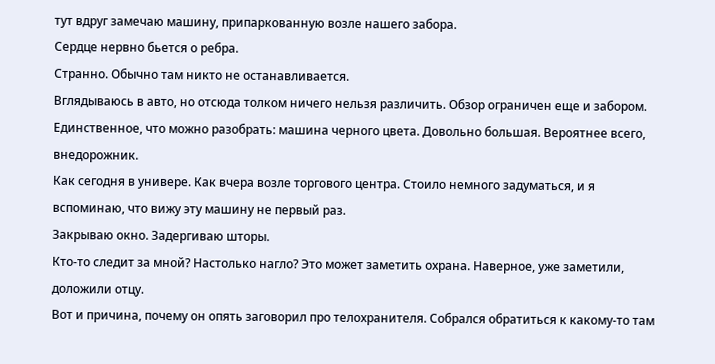тут вдруг замечаю машину, припаркованную возле нашего забора.
Сердце нервно бьется о ребра.
Странно. Обычно там никто не останавливается.
Вглядываюсь в авто, но отсюда толком ничего нельзя различить. Обзор ограничен еще и забором.
Единственное, что можно разобрать: машина черного цвета. Довольно большая. Вероятнее всего, внедорожник.
Как сегодня в универе. Как вчера возле торгового центра. Стоило немного задуматься, и я вспоминаю, что вижу эту машину не первый раз.
Закрываю окно. Задергиваю шторы.
Кто-то следит за мной? Настолько нагло? Это может заметить охрана. Наверное, уже заметили, доложили отцу.
Вот и причина, почему он опять заговорил про телохранителя. Собрался обратиться к какому-то там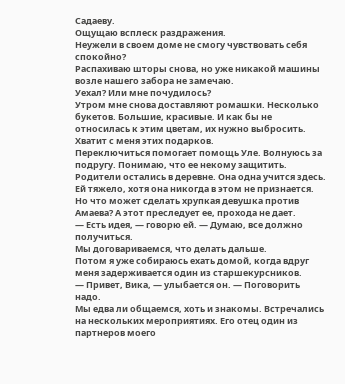Садаеву.
Ощущаю всплеск раздражения.
Неужели в своем доме не смогу чувствовать себя спокойно?
Распахиваю шторы снова, но уже никакой машины возле нашего забора не замечаю.
Уехал? Или мне почудилось?
Утром мне снова доставляют ромашки. Несколько букетов. Большие, красивые. И как бы не относилась к этим цветам, их нужно выбросить.
Хватит с меня этих подарков.
Переключиться помогает помощь Уле. Волнуюсь за подругу. Понимаю, что ее некому защитить. Родители остались в деревне. Она одна учится здесь. Ей тяжело, хотя она никогда в этом не признается.
Но что может сделать хрупкая девушка против Амаева? А этот преследует ее, прохода не дает.
— Есть идея, — говорю ей. — Думаю, все должно получиться.
Мы договариваемся, что делать дальше.
Потом я уже собираюсь ехать домой, когда вдруг меня задерживается один из старшекурсников.
— Привет, Вика, — улыбается он. — Поговорить надо.
Мы едва ли общаемся, хоть и знакомы. Встречались на нескольких мероприятиях. Его отец один из партнеров моего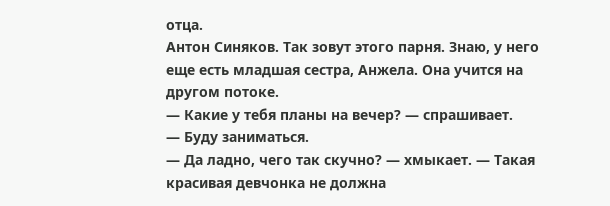отца.
Антон Синяков. Так зовут этого парня. Знаю, у него еще есть младшая сестра, Анжела. Она учится на другом потоке.
— Какие у тебя планы на вечер? — спрашивает.
— Буду заниматься.
— Да ладно, чего так скучно? — хмыкает. — Такая красивая девчонка не должна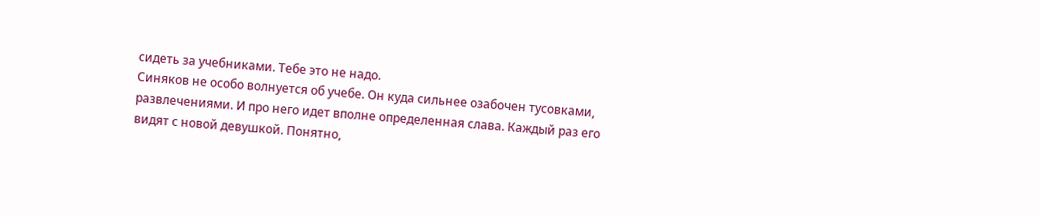сидеть за учебниками. Тебе это не надо.
Синяков не особо волнуется об учебе. Он куда сильнее озабочен тусовками, развлечениями. И про него идет вполне определенная слава. Каждый раз его видят с новой девушкой. Понятно,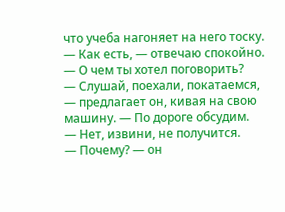что учеба нагоняет на него тоску.
— Как есть, — отвечаю спокойно. — О чем ты хотел поговорить?
— Слушай, поехали, покатаемся, — предлагает он, кивая на свою машину. — По дороге обсудим.
— Нет, извини, не получится.
— Почему? — он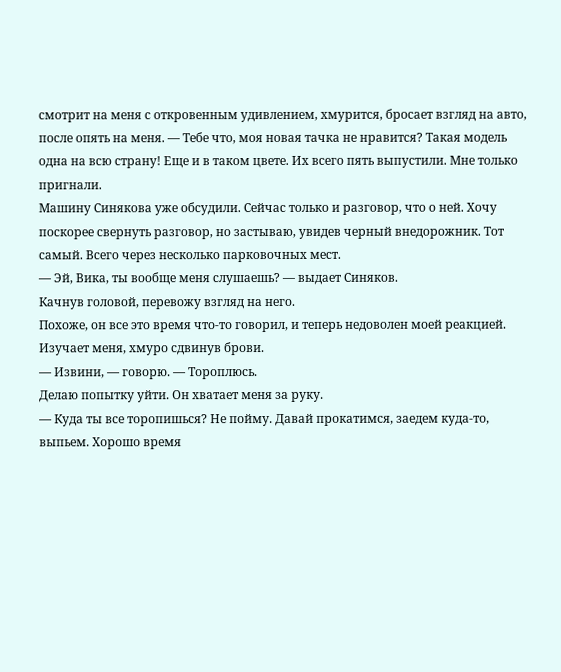смотрит на меня с откровенным удивлением, хмурится, бросает взгляд на авто, после опять на меня. — Тебе что, моя новая тачка не нравится? Такая модель одна на всю страну! Еще и в таком цвете. Их всего пять выпустили. Мне только пригнали.
Машину Синякова уже обсудили. Сейчас только и разговор, что о ней. Хочу поскорее свернуть разговор, но застываю, увидев черный внедорожник. Тот самый. Всего через несколько парковочных мест.
— Эй, Вика, ты вообще меня слушаешь? — выдает Синяков.
Качнув головой, перевожу взгляд на него.
Похоже, он все это время что-то говорил, и теперь недоволен моей реакцией. Изучает меня, хмуро сдвинув брови.
— Извини, — говорю. — Тороплюсь.
Делаю попытку уйти. Он хватает меня за руку.
— Куда ты все торопишься? Не пойму. Давай прокатимся, заедем куда-то, выпьем. Хорошо время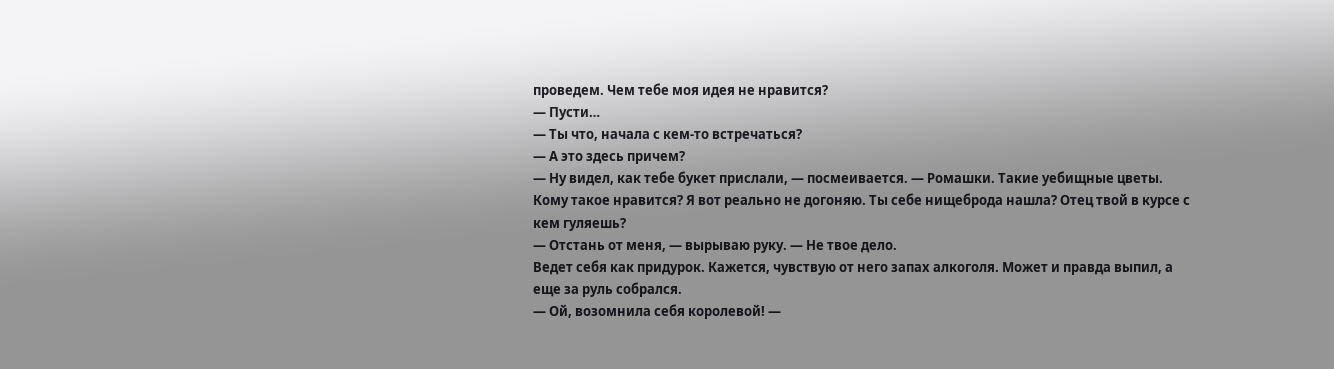проведем. Чем тебе моя идея не нравится?
— Пусти…
— Ты что, начала с кем-то встречаться?
— А это здесь причем?
— Ну видел, как тебе букет прислали, — посмеивается. — Ромашки. Такие уебищные цветы. Кому такое нравится? Я вот реально не догоняю. Ты себе нищеброда нашла? Отец твой в курсе с кем гуляешь?
— Отстань от меня, — вырываю руку. — Не твое дело.
Ведет себя как придурок. Кажется, чувствую от него запах алкоголя. Может и правда выпил, а еще за руль собрался.
— Ой, возомнила себя королевой! —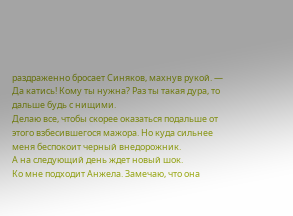раздраженно бросает Синяков, махнув рукой. — Да катись! Кому ты нужна? Раз ты такая дура, то дальше будь с нищими.
Делаю все, чтобы скорее оказаться подальше от этого взбесившегося мажора. Но куда сильнее меня беспокоит черный внедорожник.
А на следующий день ждет новый шок.
Ко мне подходит Анжела. Замечаю, что она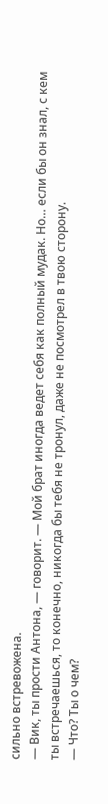сильно встревожена.
— Вик, ты прости Антона, — говорит. — Мой брат иногда ведет себя как полный мудак. Но… если бы он знал, с кем ты встречаешься, то конечно, никогда бы тебя не тронул, даже не посмотрел в твою сторону.
— Что? Ты о чем?